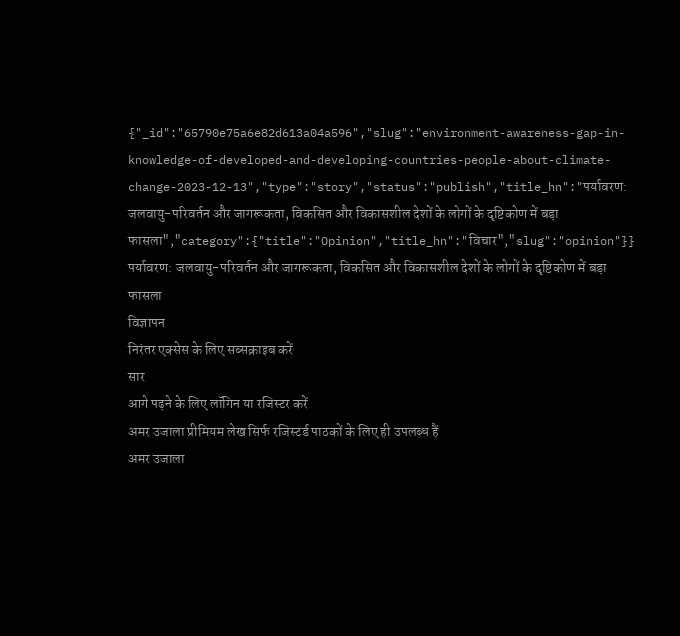{"_id":"65790e75a6e82d613a04a596","slug":"environment-awareness-gap-in-knowledge-of-developed-and-developing-countries-people-about-climate-change-2023-12-13","type":"story","status":"publish","title_hn":"पर्यावरण: जलवायु-परिवर्तन और जागरूकता, विकसित और विकासशील देशों के लोगों के दृष्टिकोण में बड़ा फासला","category":{"title":"Opinion","title_hn":"विचार","slug":"opinion"}}
पर्यावरण: जलवायु-परिवर्तन और जागरूकता, विकसित और विकासशील देशों के लोगों के दृष्टिकोण में बड़ा फासला
विज्ञापन
निरंतर एक्सेस के लिए सब्सक्राइब करें
सार
आगे पढ़ने के लिए लॉगिन या रजिस्टर करें
अमर उजाला प्रीमियम लेख सिर्फ रजिस्टर्ड पाठकों के लिए ही उपलब्ध हैं
अमर उजाला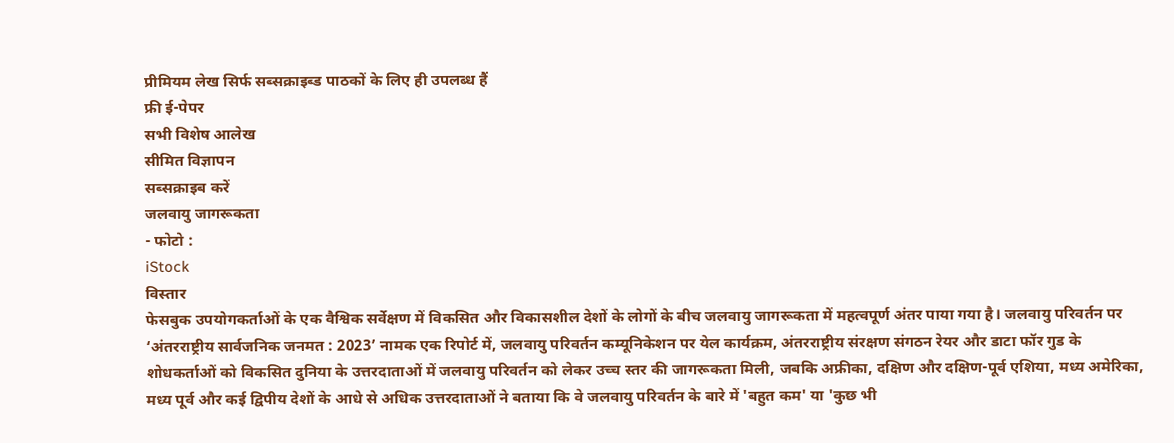प्रीमियम लेख सिर्फ सब्सक्राइब्ड पाठकों के लिए ही उपलब्ध हैं
फ्री ई-पेपर
सभी विशेष आलेख
सीमित विज्ञापन
सब्सक्राइब करें
जलवायु जागरूकता
- फोटो :
iStock
विस्तार
फेसबुक उपयोगकर्ताओं के एक वैश्विक सर्वेक्षण में विकसित और विकासशील देशों के लोगों के बीच जलवायु जागरूकता में महत्वपूर्ण अंतर पाया गया है। जलवायु परिवर्तन पर ‘अंतरराष्ट्रीय सार्वजनिक जनमत : 2023’ नामक एक रिपोर्ट में, जलवायु परिवर्तन कम्यूनिकेशन पर येल कार्यक्रम, अंतरराष्ट्रीय संरक्षण संगठन रेयर और डाटा फॉर गुड के शोधकर्ताओं को विकसित दुनिया के उत्तरदाताओं में जलवायु परिवर्तन को लेकर उच्च स्तर की जागरूकता मिली, जबकि अफ्रीका, दक्षिण और दक्षिण-पूर्व एशिया, मध्य अमेरिका, मध्य पूर्व और कई द्विपीय देशों के आधे से अधिक उत्तरदाताओं ने बताया कि वे जलवायु परिवर्तन के बारे में 'बहुत कम' या 'कुछ भी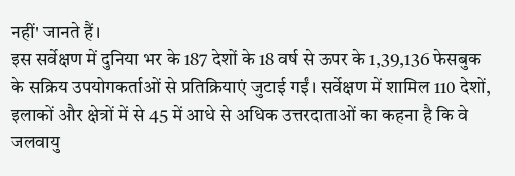नहीं' जानते हैं।
इस सर्वेक्षण में दुनिया भर के 187 देशों के 18 वर्ष से ऊपर के 1,39,136 फेसबुक के सक्रिय उपयोगकर्ताओं से प्रतिक्रियाएं जुटाई गईं। सर्वेक्षण में शामिल 110 देशों, इलाकों और क्षेत्रों में से 45 में आधे से अधिक उत्तरदाताओं का कहना है कि वे जलवायु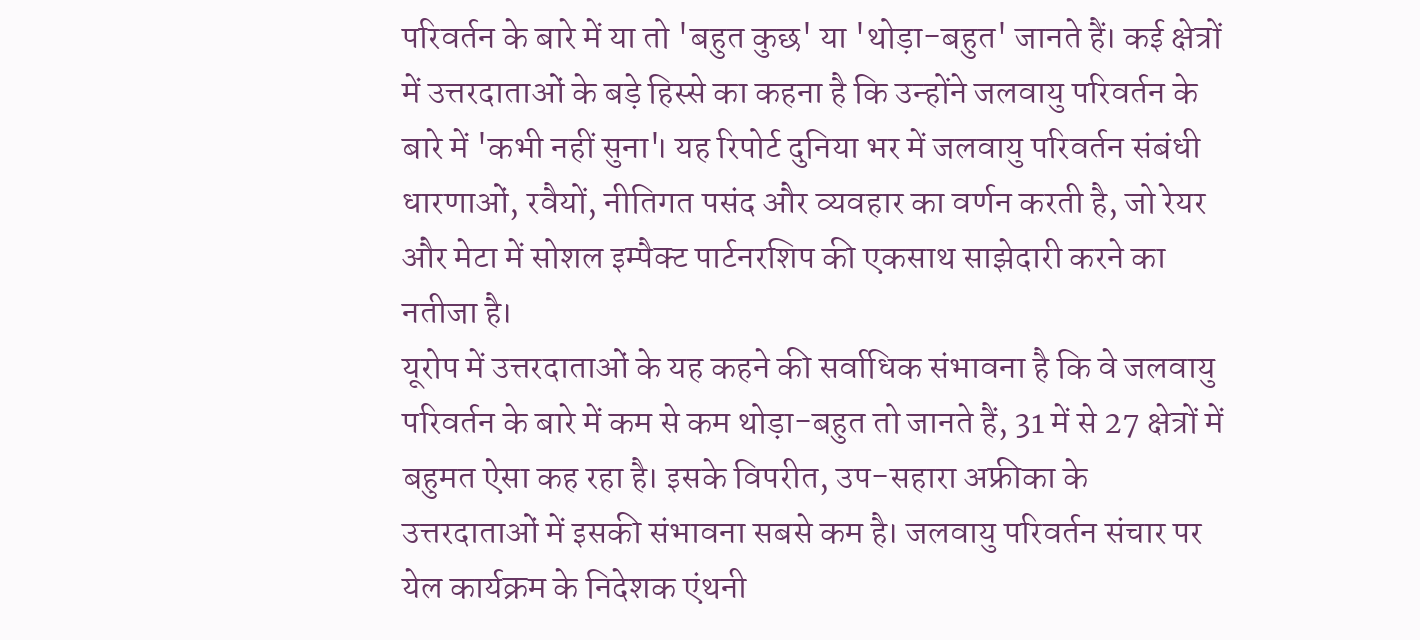परिवर्तन के बारे में या तो 'बहुत कुछ' या 'थोड़ा-बहुत' जानते हैं। कई क्षेत्रों में उत्तरदाताओं के बड़े हिस्से का कहना है कि उन्होंने जलवायु परिवर्तन के बारे में 'कभी नहीं सुना'। यह रिपोर्ट दुनिया भर में जलवायु परिवर्तन संबंधी धारणाओं, रवैयों, नीतिगत पसंद और व्यवहार का वर्णन करती है, जो रेयर और मेटा में सोशल इम्पैक्ट पार्टनरशिप की एकसाथ साझेदारी करने का नतीजा है।
यूरोप में उत्तरदाताओं के यह कहने की सर्वाधिक संभावना है कि वे जलवायु परिवर्तन के बारे में कम से कम थोड़ा-बहुत तो जानते हैं, 31 में से 27 क्षेत्रों में बहुमत ऐसा कह रहा है। इसके विपरीत, उप-सहारा अफ्रीका के उत्तरदाताओं में इसकी संभावना सबसे कम है। जलवायु परिवर्तन संचार पर येल कार्यक्रम के निदेशक एंथनी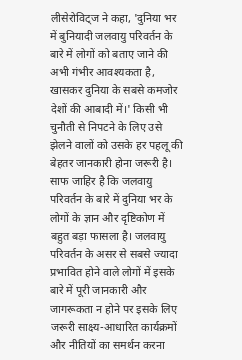लीसेरोविट्ज ने कहा, 'दुनिया भर में बुनियादी जलवायु परिवर्तन के बारे में लोगों को बताए जाने की अभी गंभीर आवश्यकता है, खासकर दुनिया के सबसे कमजोर देशों की आबादी में।' किसी भी चुनौती से निपटने के लिए उसे झेलने वालों को उसके हर पहलू की बेहतर जानकारी होना जरूरी है।
साफ जाहिर है कि जलवायु परिवर्तन के बारे में दुनिया भर के लोगों के ज्ञान और दृष्टिकोण में बहुत बड़ा फासला है। जलवायु परिवर्तन के असर से सबसे ज्यादा प्रभावित होने वाले लोगों में इसके बारे में पूरी जानकारी और जागरूकता न होने पर इसके लिए जरूरी साक्ष्य-आधारित कार्यक्रमों और नीतियों का समर्थन करना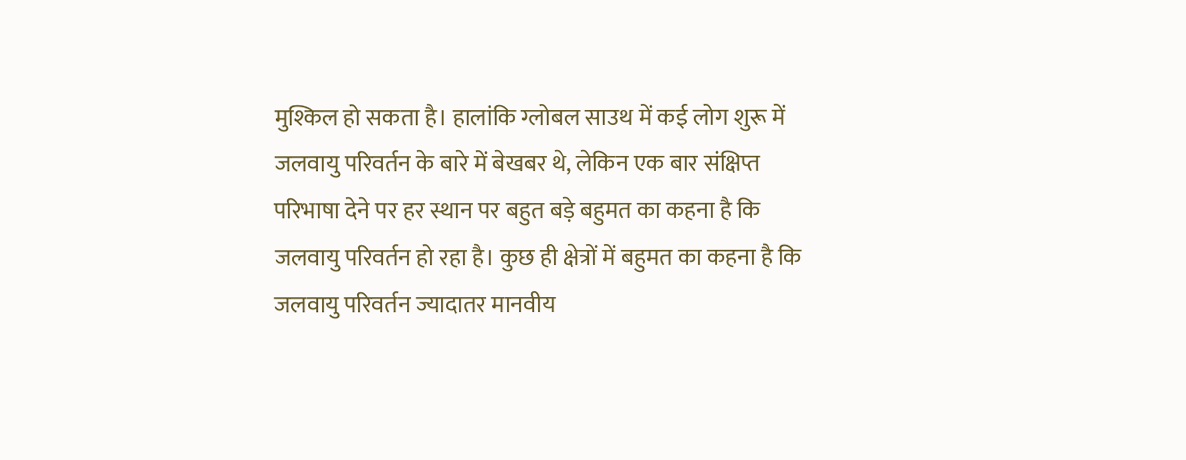मुश्किल हो सकता है। हालांकि ग्लोबल साउथ में कई लोग शुरू में जलवायु परिवर्तन के बारे में बेखबर थे, लेकिन एक बार संक्षिप्त परिभाषा देने पर हर स्थान पर बहुत बड़े बहुमत का कहना है कि जलवायु परिवर्तन हो रहा है। कुछ ही क्षेत्रों में बहुमत का कहना है कि जलवायु परिवर्तन ज्यादातर मानवीय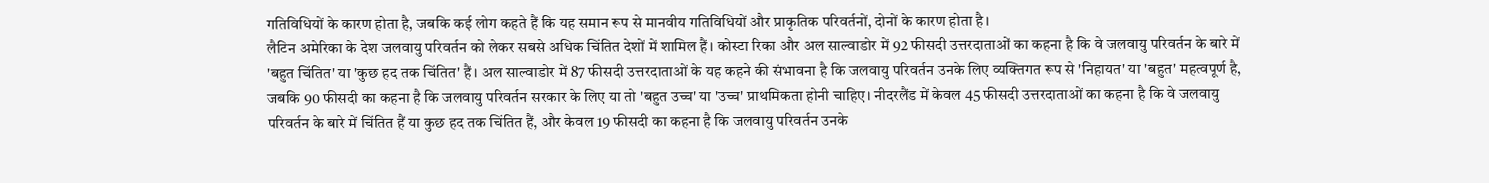गतिविधियों के कारण होता है, जबकि कई लोग कहते हैं कि यह समान रूप से मानवीय गतिविधियों और प्राकृतिक परिवर्तनों, दोनों के कारण होता है।
लैटिन अमेरिका के देश जलवायु परिवर्तन को लेकर सबसे अधिक चिंतित देशों में शामिल हैं। कोस्टा रिका और अल साल्वाडोर में 92 फीसदी उत्तरदाताओं का कहना है कि वे जलवायु परिवर्तन के बारे में 'बहुत चिंतित' या 'कुछ हद तक चिंतित' हैं। अल साल्वाडोर में 87 फीसदी उत्तरदाताओं के यह कहने की संभावना है कि जलवायु परिवर्तन उनके लिए व्यक्तिगत रूप से 'निहायत' या 'बहुत' महत्वपूर्ण है, जबकि 90 फीसदी का कहना है कि जलवायु परिवर्तन सरकार के लिए या तो 'बहुत उच्च' या 'उच्च' प्राथमिकता होनी चाहिए। नीदरलैंड में केवल 45 फीसदी उत्तरदाताओं का कहना है कि वे जलवायु परिवर्तन के बारे में चिंतित हैं या कुछ हद तक चिंतित हैं, और केवल 19 फीसदी का कहना है कि जलवायु परिवर्तन उनके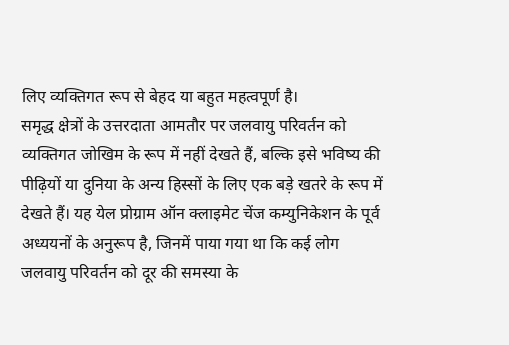लिए व्यक्तिगत रूप से बेहद या बहुत महत्वपूर्ण है।
समृद्ध क्षेत्रों के उत्तरदाता आमतौर पर जलवायु परिवर्तन को व्यक्तिगत जोखिम के रूप में नहीं देखते हैं, बल्कि इसे भविष्य की पीढ़ियों या दुनिया के अन्य हिस्सों के लिए एक बड़े खतरे के रूप में देखते हैं। यह येल प्रोग्राम ऑन क्लाइमेट चेंज कम्युनिकेशन के पूर्व अध्ययनों के अनुरूप है, जिनमें पाया गया था कि कई लोग जलवायु परिवर्तन को दूर की समस्या के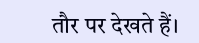तौर पर देखते हैं।